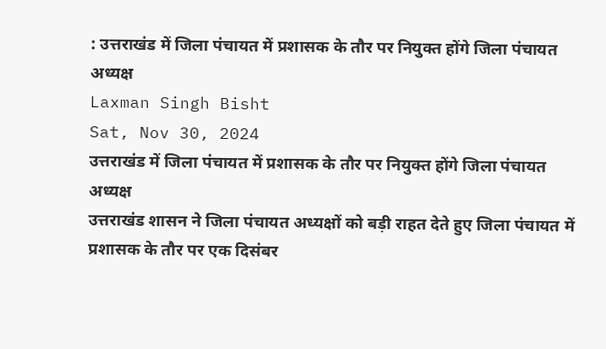: उत्तराखंड में जिला पंचायत में प्रशासक के तौर पर नियुक्त होंगे जिला पंचायत अध्यक्ष
Laxman Singh Bisht
Sat, Nov 30, 2024
उत्तराखंड में जिला पंचायत में प्रशासक के तौर पर नियुक्त होंगे जिला पंचायत अध्यक्ष
उत्तराखंड शासन ने जिला पंचायत अध्यक्षों को बड़ी राहत देते हुए जिला पंचायत में प्रशासक के तौर पर एक दिसंबर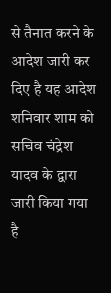से तैनात करने के आदेश जारी कर दिए है यह आदेश शनिवार शाम को सचिव चंद्रेश यादव के द्वारा जारी किया गया है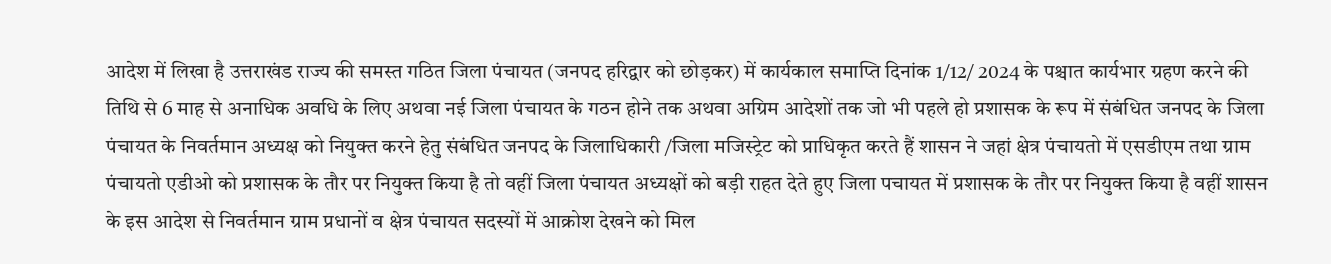आदेश में लिखा है उत्तराखंड राज्य की समस्त गठित जिला पंचायत (जनपद हरिद्वार को छोड़कर) में कार्यकाल समाप्ति दिनांक 1/12/ 2024 के पश्चात कार्यभार ग्रहण करने की तिथि से 6 माह से अनाधिक अवधि के लिए अथवा नई जिला पंचायत के गठन होने तक अथवा अग्रिम आदेशों तक जो भी पहले हो प्रशासक के रूप में संबंधित जनपद के जिला पंचायत के निवर्तमान अध्यक्ष को नियुक्त करने हेतु संबंधित जनपद के जिलाधिकारी /जिला मजिस्ट्रेट को प्राधिकृत करते हैं शासन ने जहां क्षेत्र पंचायतो में एसडीएम तथा ग्राम पंचायतो एडीओ को प्रशासक के तौर पर नियुक्त किया है तो वहीं जिला पंचायत अध्यक्षों को बड़ी राहत देते हुए जिला पचायत में प्रशासक के तौर पर नियुक्त किया है वहीं शासन के इस आदेश से निवर्तमान ग्राम प्रधानों व क्षेत्र पंचायत सदस्यों में आक्रोश देखने को मिल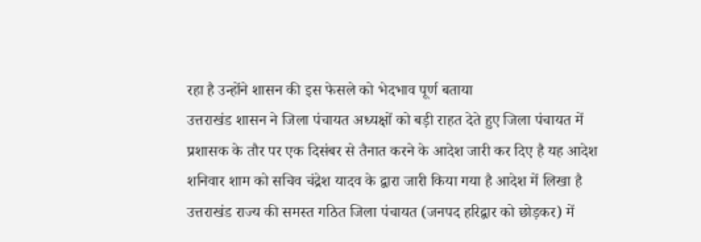रहा है उन्होंने शासन की इस फेसले को भेदभाव पूर्ण बताया
उत्तराखंड शासन ने जिला पंचायत अध्यक्षों को बड़ी राहत देते हुए जिला पंचायत में प्रशासक के तौर पर एक दिसंबर से तैनात करने के आदेश जारी कर दिए है यह आदेश शनिवार शाम को सचिव चंद्रेश यादव के द्वारा जारी किया गया है आदेश में लिखा है उत्तराखंड राज्य की समस्त गठित जिला पंचायत (जनपद हरिद्वार को छोड़कर) में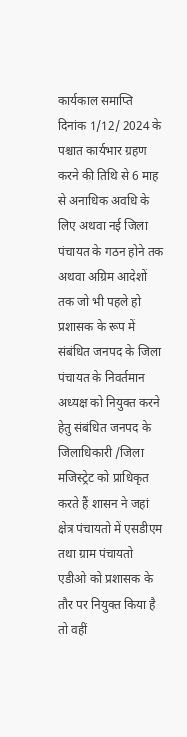कार्यकाल समाप्ति दिनांक 1/12/ 2024 के पश्चात कार्यभार ग्रहण करने की तिथि से 6 माह से अनाधिक अवधि के लिए अथवा नई जिला पंचायत के गठन होने तक अथवा अग्रिम आदेशों तक जो भी पहले हो प्रशासक के रूप में संबंधित जनपद के जिला पंचायत के निवर्तमान अध्यक्ष को नियुक्त करने हेतु संबंधित जनपद के जिलाधिकारी /जिला मजिस्ट्रेट को प्राधिकृत करते हैं शासन ने जहां क्षेत्र पंचायतो में एसडीएम तथा ग्राम पंचायतो एडीओ को प्रशासक के तौर पर नियुक्त किया है तो वहीं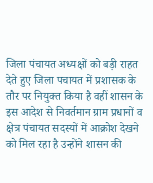जिला पंचायत अध्यक्षों को बड़ी राहत देते हुए जिला पचायत में प्रशासक के तौर पर नियुक्त किया है वहीं शासन के इस आदेश से निवर्तमान ग्राम प्रधानों व क्षेत्र पंचायत सदस्यों में आक्रोश देखने को मिल रहा है उन्होंने शासन की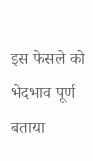इस फेसले को भेदभाव पूर्ण बताया